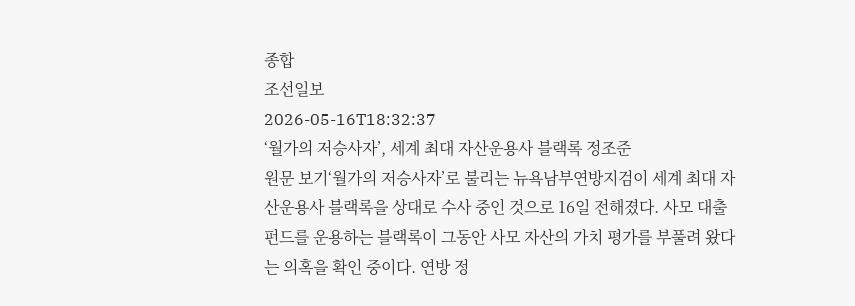종합
조선일보
2026-05-16T18:32:37
‘월가의 저승사자’, 세계 최대 자산운용사 블랙록 정조준
원문 보기‘월가의 저승사자’로 불리는 뉴욕남부연방지검이 세계 최대 자산운용사 블랙록을 상대로 수사 중인 것으로 16일 전해졌다. 사모 대출 펀드를 운용하는 블랙록이 그동안 사모 자산의 가치 평가를 부풀려 왔다는 의혹을 확인 중이다. 연방 정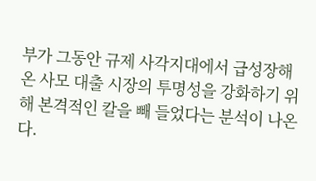부가 그동안 규제 사각지대에서 급성장해 온 사모 대출 시장의 투명성을 강화하기 위해 본격적인 칼을 빼 들었다는 분석이 나온다.